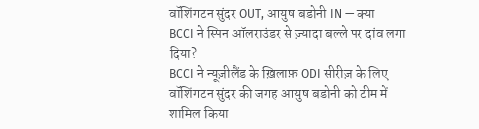वॉशिंगटन सुंदर OUT, आयुष बडोनी IN — क्या BCCI ने स्पिन ऑलराउंडर से ज़्यादा बल्ले पर दांव लगा दिया?
BCCI ने न्यूज़ीलैंड के ख़िलाफ़ ODI सीरीज़ के लिए वॉशिंगटन सुंदर की जगह आयुष बडोनी को टीम में शामिल किया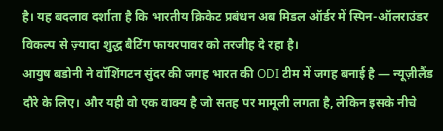है। यह बदलाव दर्शाता है कि भारतीय क्रिकेट प्रबंधन अब मिडल ऑर्डर में स्पिन-ऑलराउंडर विकल्प से ज़्यादा शुद्ध बैटिंग फायरपावर को तरजीह दे रहा है।
आयुष बडोनी ने वॉशिंगटन सुंदर की जगह भारत की ODI टीम में जगह बनाई है — न्यूज़ीलैंड दौरे के लिए। और यही वो एक वाक्य है जो सतह पर मामूली लगता है, लेकिन इसके नीचे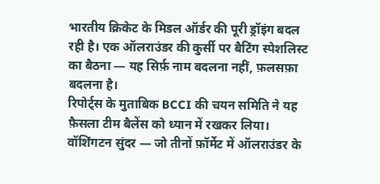भारतीय क्रिकेट के मिडल ऑर्डर की पूरी ड्रॉइंग बदल रही है। एक ऑलराउंडर की कुर्सी पर बैटिंग स्पेशलिस्ट का बैठना — यह सिर्फ़ नाम बदलना नहीं, फ़लसफ़ा बदलना है।
रिपोर्ट्स के मुताबिक BCCI की चयन समिति ने यह फ़ैसला टीम बैलेंस को ध्यान में रखकर लिया। वॉशिंगटन सुंदर — जो तीनों फ़ॉर्मेट में ऑलराउंडर के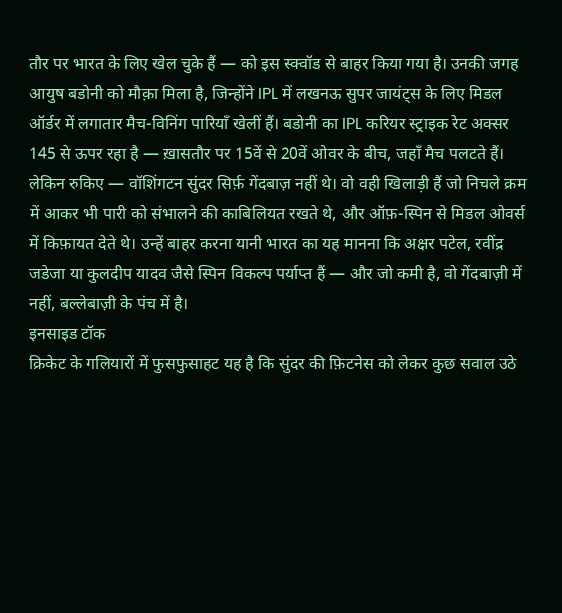तौर पर भारत के लिए खेल चुके हैं — को इस स्क्वॉड से बाहर किया गया है। उनकी जगह आयुष बडोनी को मौक़ा मिला है, जिन्होंने IPL में लखनऊ सुपर जायंट्स के लिए मिडल ऑर्डर में लगातार मैच-विनिंग पारियाँ खेलीं हैं। बडोनी का IPL करियर स्ट्राइक रेट अक्सर 145 से ऊपर रहा है — ख़ासतौर पर 15वें से 20वें ओवर के बीच, जहाँ मैच पलटते हैं।
लेकिन रुकिए — वॉशिंगटन सुंदर सिर्फ़ गेंदबाज़ नहीं थे। वो वही खिलाड़ी हैं जो निचले क्रम में आकर भी पारी को संभालने की काबिलियत रखते थे, और ऑफ़-स्पिन से मिडल ओवर्स में किफ़ायत देते थे। उन्हें बाहर करना यानी भारत का यह मानना कि अक्षर पटेल, रवींद्र जडेजा या कुलदीप यादव जैसे स्पिन विकल्प पर्याप्त हैं — और जो कमी है, वो गेंदबाज़ी में नहीं, बल्लेबाज़ी के पंच में है।
इनसाइड टॉक
क्रिकेट के गलियारों में फुसफुसाहट यह है कि सुंदर की फ़िटनेस को लेकर कुछ सवाल उठे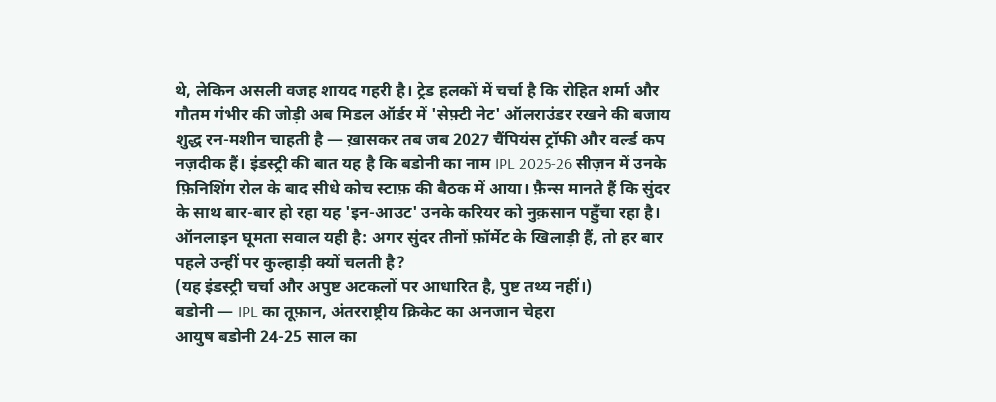थे, लेकिन असली वजह शायद गहरी है। ट्रेड हलकों में चर्चा है कि रोहित शर्मा और गौतम गंभीर की जोड़ी अब मिडल ऑर्डर में 'सेफ़्टी नेट' ऑलराउंडर रखने की बजाय शुद्ध रन-मशीन चाहती है — ख़ासकर तब जब 2027 चैंपियंस ट्रॉफी और वर्ल्ड कप नज़दीक हैं। इंडस्ट्री की बात यह है कि बडोनी का नाम IPL 2025-26 सीज़न में उनके फ़िनिशिंग रोल के बाद सीधे कोच स्टाफ़ की बैठक में आया। फ़ैन्स मानते हैं कि सुंदर के साथ बार-बार हो रहा यह 'इन-आउट' उनके करियर को नुक़सान पहुँचा रहा है। ऑनलाइन घूमता सवाल यही है: अगर सुंदर तीनों फ़ॉर्मेट के खिलाड़ी हैं, तो हर बार पहले उन्हीं पर कुल्हाड़ी क्यों चलती है?
(यह इंडस्ट्री चर्चा और अपुष्ट अटकलों पर आधारित है, पुष्ट तथ्य नहीं।)
बडोनी — IPL का तूफ़ान, अंतरराष्ट्रीय क्रिकेट का अनजान चेहरा
आयुष बडोनी 24-25 साल का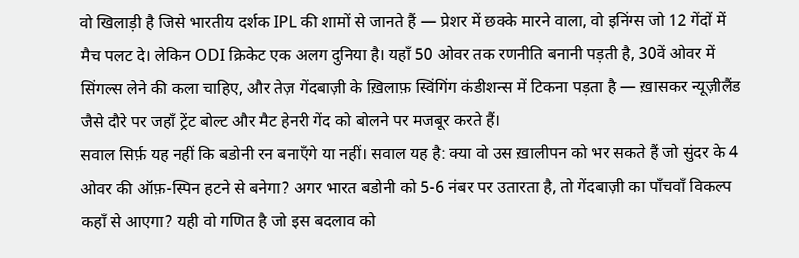वो खिलाड़ी है जिसे भारतीय दर्शक IPL की शामों से जानते हैं — प्रेशर में छक्के मारने वाला, वो इनिंग्स जो 12 गेंदों में मैच पलट दे। लेकिन ODI क्रिकेट एक अलग दुनिया है। यहाँ 50 ओवर तक रणनीति बनानी पड़ती है, 30वें ओवर में सिंगल्स लेने की कला चाहिए, और तेज़ गेंदबाज़ी के ख़िलाफ़ स्विंगिंग कंडीशन्स में टिकना पड़ता है — ख़ासकर न्यूज़ीलैंड जैसे दौरे पर जहाँ ट्रेंट बोल्ट और मैट हेनरी गेंद को बोलने पर मजबूर करते हैं।
सवाल सिर्फ़ यह नहीं कि बडोनी रन बनाएँगे या नहीं। सवाल यह है: क्या वो उस ख़ालीपन को भर सकते हैं जो सुंदर के 4 ओवर की ऑफ़-स्पिन हटने से बनेगा? अगर भारत बडोनी को 5-6 नंबर पर उतारता है, तो गेंदबाज़ी का पाँचवाँ विकल्प कहाँ से आएगा? यही वो गणित है जो इस बदलाव को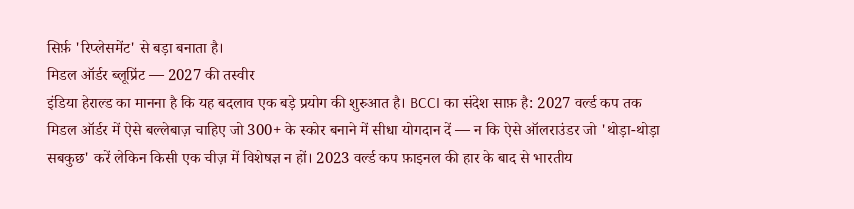सिर्फ़ 'रिप्लेसमेंट' से बड़ा बनाता है।
मिडल ऑर्डर ब्लूप्रिंट — 2027 की तस्वीर
इंडिया हेराल्ड का मानना है कि यह बदलाव एक बड़े प्रयोग की शुरुआत है। BCCI का संदेश साफ़ है: 2027 वर्ल्ड कप तक मिडल ऑर्डर में ऐसे बल्लेबाज़ चाहिए जो 300+ के स्कोर बनाने में सीधा योगदान दें — न कि ऐसे ऑलराउंडर जो 'थोड़ा-थोड़ा सबकुछ' करें लेकिन किसी एक चीज़ में विशेषज्ञ न हों। 2023 वर्ल्ड कप फ़ाइनल की हार के बाद से भारतीय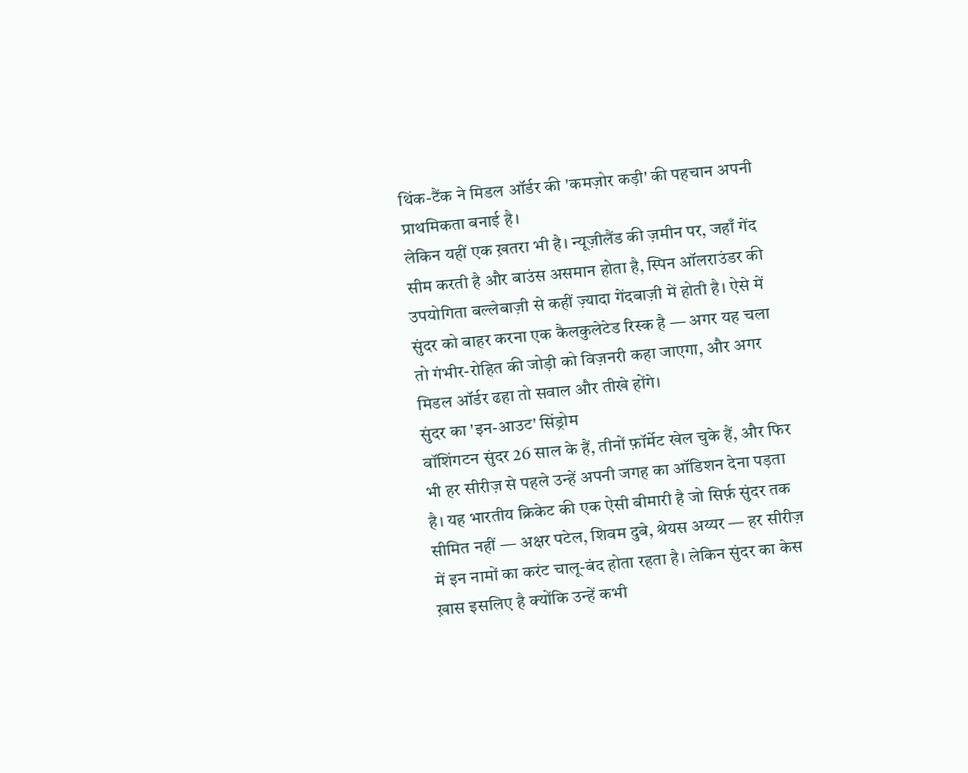थिंक-टैंक ने मिडल ऑर्डर की 'कमज़ोर कड़ी' की पहचान अपनी प्राथमिकता बनाई है।
लेकिन यहीं एक ख़तरा भी है। न्यूज़ीलैंड की ज़मीन पर, जहाँ गेंद सीम करती है और बाउंस असमान होता है, स्पिन ऑलराउंडर की उपयोगिता बल्लेबाज़ी से कहीं ज़्यादा गेंदबाज़ी में होती है। ऐसे में सुंदर को बाहर करना एक कैलकुलेटेड रिस्क है — अगर यह चला तो गंभीर-रोहित की जोड़ी को विज़नरी कहा जाएगा, और अगर मिडल ऑर्डर ढहा तो सवाल और तीखे होंगे।
सुंदर का 'इन-आउट' सिंड्रोम
वॉशिंगटन सुंदर 26 साल के हैं, तीनों फ़ॉर्मेट खेल चुके हैं, और फिर भी हर सीरीज़ से पहले उन्हें अपनी जगह का ऑडिशन देना पड़ता है। यह भारतीय क्रिकेट की एक ऐसी बीमारी है जो सिर्फ़ सुंदर तक सीमित नहीं — अक्षर पटेल, शिवम दुबे, श्रेयस अय्यर — हर सीरीज़ में इन नामों का करंट चालू-बंद होता रहता है। लेकिन सुंदर का केस ख़ास इसलिए है क्योंकि उन्हें कभी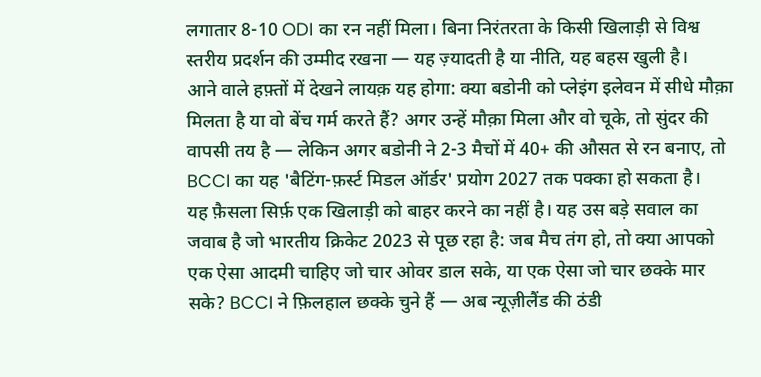लगातार 8-10 ODI का रन नहीं मिला। बिना निरंतरता के किसी खिलाड़ी से विश्व स्तरीय प्रदर्शन की उम्मीद रखना — यह ज़्यादती है या नीति, यह बहस खुली है।
आने वाले हफ़्तों में देखने लायक़ यह होगा: क्या बडोनी को प्लेइंग इलेवन में सीधे मौक़ा मिलता है या वो बेंच गर्म करते हैं? अगर उन्हें मौक़ा मिला और वो चूके, तो सुंदर की वापसी तय है — लेकिन अगर बडोनी ने 2-3 मैचों में 40+ की औसत से रन बनाए, तो BCCI का यह 'बैटिंग-फ़र्स्ट मिडल ऑर्डर' प्रयोग 2027 तक पक्का हो सकता है।
यह फ़ैसला सिर्फ़ एक खिलाड़ी को बाहर करने का नहीं है। यह उस बड़े सवाल का जवाब है जो भारतीय क्रिकेट 2023 से पूछ रहा है: जब मैच तंग हो, तो क्या आपको एक ऐसा आदमी चाहिए जो चार ओवर डाल सके, या एक ऐसा जो चार छक्के मार सके? BCCI ने फ़िलहाल छक्के चुने हैं — अब न्यूज़ीलैंड की ठंडी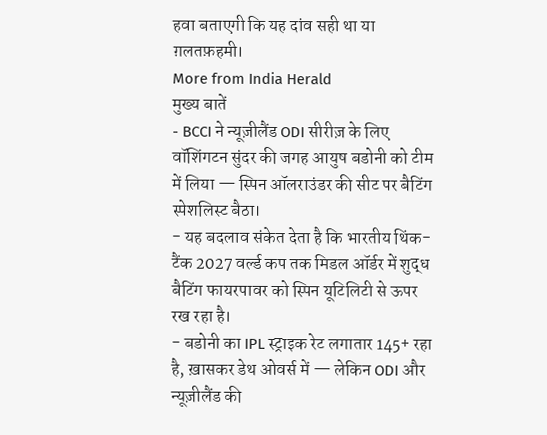हवा बताएगी कि यह दांव सही था या ग़लतफ़हमी।
More from India Herald
मुख्य बातें
- BCCI ने न्यूज़ीलैंड ODI सीरीज़ के लिए वॉशिंगटन सुंदर की जगह आयुष बडोनी को टीम में लिया — स्पिन ऑलराउंडर की सीट पर बैटिंग स्पेशलिस्ट बैठा।
- यह बदलाव संकेत देता है कि भारतीय थिंक-टैंक 2027 वर्ल्ड कप तक मिडल ऑर्डर में शुद्ध बैटिंग फायरपावर को स्पिन यूटिलिटी से ऊपर रख रहा है।
- बडोनी का IPL स्ट्राइक रेट लगातार 145+ रहा है, ख़ासकर डेथ ओवर्स में — लेकिन ODI और न्यूज़ीलैंड की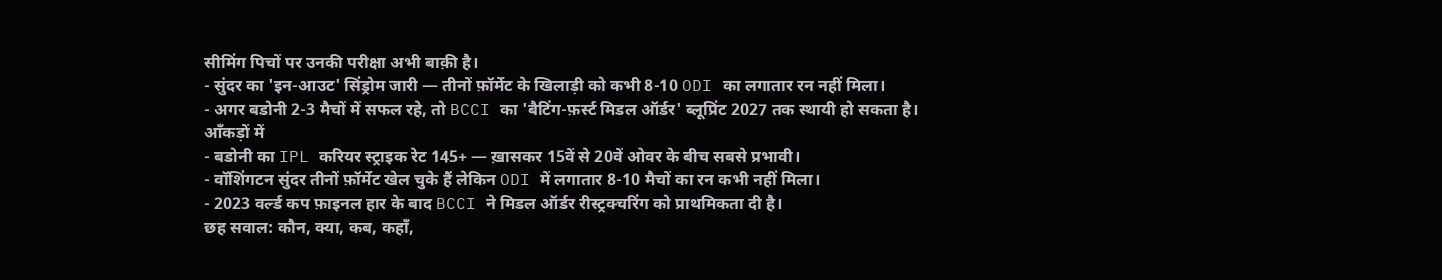सीमिंग पिचों पर उनकी परीक्षा अभी बाक़ी है।
- सुंदर का 'इन-आउट' सिंड्रोम जारी — तीनों फ़ॉर्मेट के खिलाड़ी को कभी 8-10 ODI का लगातार रन नहीं मिला।
- अगर बडोनी 2-3 मैचों में सफल रहे, तो BCCI का 'बैटिंग-फ़र्स्ट मिडल ऑर्डर' ब्लूप्रिंट 2027 तक स्थायी हो सकता है।
आँकड़ों में
- बडोनी का IPL करियर स्ट्राइक रेट 145+ — ख़ासकर 15वें से 20वें ओवर के बीच सबसे प्रभावी।
- वॉशिंगटन सुंदर तीनों फ़ॉर्मेट खेल चुके हैं लेकिन ODI में लगातार 8-10 मैचों का रन कभी नहीं मिला।
- 2023 वर्ल्ड कप फ़ाइनल हार के बाद BCCI ने मिडल ऑर्डर रीस्ट्रक्चरिंग को प्राथमिकता दी है।
छह सवाल: कौन, क्या, कब, कहाँ,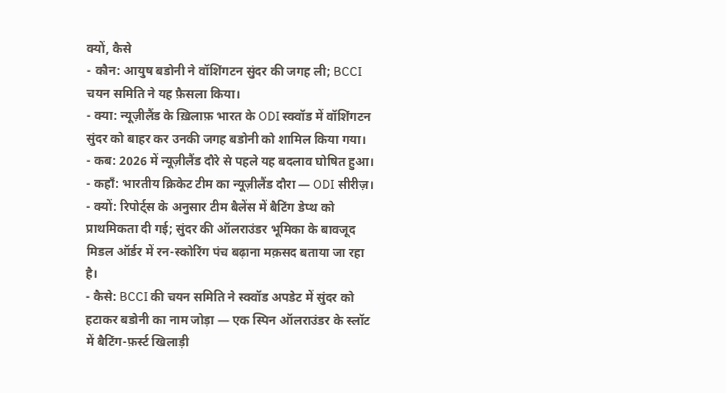क्यों, कैसे
- कौन: आयुष बडोनी ने वॉशिंगटन सुंदर की जगह ली; BCCI चयन समिति ने यह फ़ैसला किया।
- क्या: न्यूज़ीलैंड के ख़िलाफ़ भारत के ODI स्क्वॉड में वॉशिंगटन सुंदर को बाहर कर उनकी जगह बडोनी को शामिल किया गया।
- कब: 2026 में न्यूज़ीलैंड दौरे से पहले यह बदलाव घोषित हुआ।
- कहाँ: भारतीय क्रिकेट टीम का न्यूज़ीलैंड दौरा — ODI सीरीज़।
- क्यों: रिपोर्ट्स के अनुसार टीम बैलेंस में बैटिंग डेप्थ को प्राथमिकता दी गई; सुंदर की ऑलराउंडर भूमिका के बावजूद मिडल ऑर्डर में रन-स्कोरिंग पंच बढ़ाना मक़सद बताया जा रहा है।
- कैसे: BCCI की चयन समिति ने स्क्वॉड अपडेट में सुंदर को हटाकर बडोनी का नाम जोड़ा — एक स्पिन ऑलराउंडर के स्लॉट में बैटिंग-फ़र्स्ट खिलाड़ी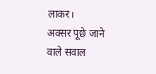लाकर।
अक्सर पूछे जाने वाले सवाल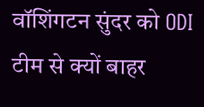वॉशिंगटन सुंदर को ODI टीम से क्यों बाहर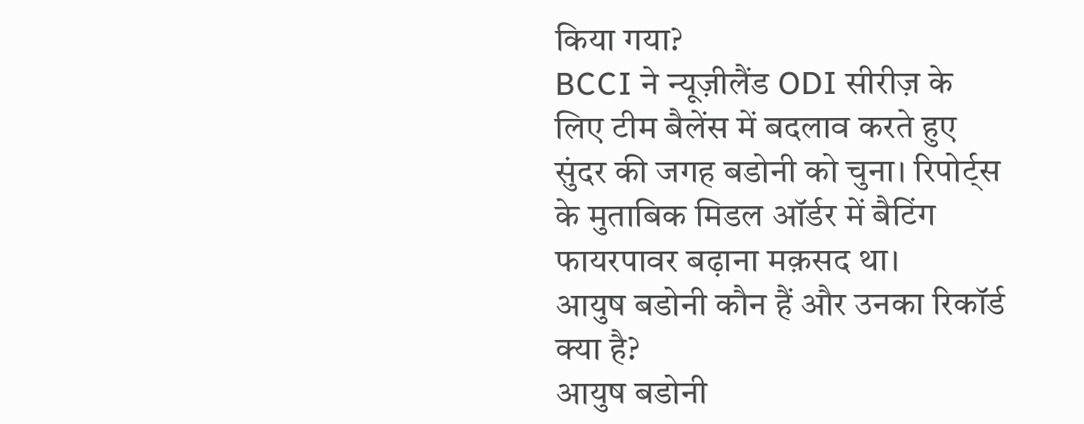किया गया?
BCCI ने न्यूज़ीलैंड ODI सीरीज़ के लिए टीम बैलेंस में बदलाव करते हुए सुंदर की जगह बडोनी को चुना। रिपोर्ट्स के मुताबिक मिडल ऑर्डर में बैटिंग फायरपावर बढ़ाना मक़सद था।
आयुष बडोनी कौन हैं और उनका रिकॉर्ड क्या है?
आयुष बडोनी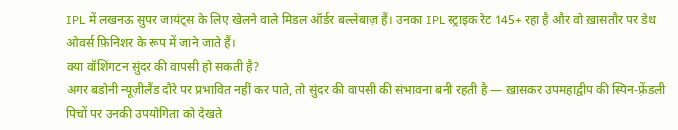IPL में लखनऊ सुपर जायंट्स के लिए खेलने वाले मिडल ऑर्डर बल्लेबाज़ हैं। उनका IPL स्ट्राइक रेट 145+ रहा है और वो ख़ासतौर पर डेथ ओवर्स फ़िनिशर के रूप में जाने जाते हैं।
क्या वॉशिंगटन सुंदर की वापसी हो सकती है?
अगर बडोनी न्यूज़ीलैंड दौरे पर प्रभावित नहीं कर पाते, तो सुंदर की वापसी की संभावना बनी रहती है — ख़ासकर उपमहाद्वीप की स्पिन-फ़्रेंडली पिचों पर उनकी उपयोगिता को देखते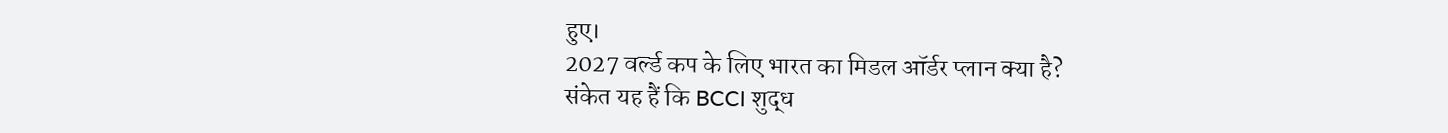हुए।
2027 वर्ल्ड कप के लिए भारत का मिडल ऑर्डर प्लान क्या है?
संकेत यह हैं कि BCCI शुद्ध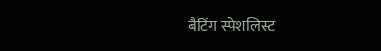बैटिंग स्पेशलिस्ट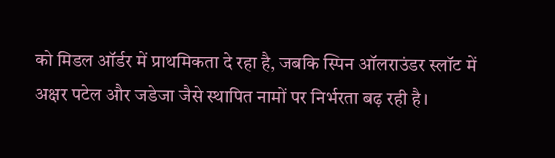को मिडल ऑर्डर में प्राथमिकता दे रहा है, जबकि स्पिन ऑलराउंडर स्लॉट में अक्षर पटेल और जडेजा जैसे स्थापित नामों पर निर्भरता बढ़ रही है।